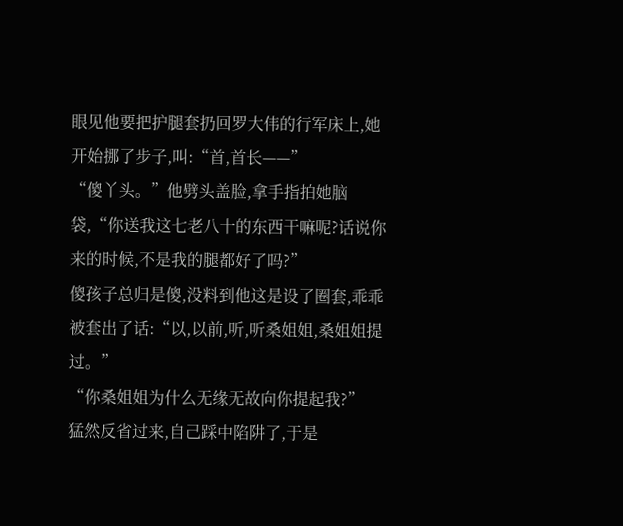眼见他要把护腿套扔回罗大伟的行军床上,她开始挪了步子,叫:“首,首长——”
“傻丫头。”他劈头盖脸,拿手指拍她脑袋,“你送我这七老八十的东西干嘛呢?话说你来的时候,不是我的腿都好了吗?”
傻孩子总归是傻,没料到他这是设了圈套,乖乖被套出了话:“以,以前,听,听桑姐姐,桑姐姐提过。”
“你桑姐姐为什么无缘无故向你提起我?”
猛然反省过来,自己踩中陷阱了,于是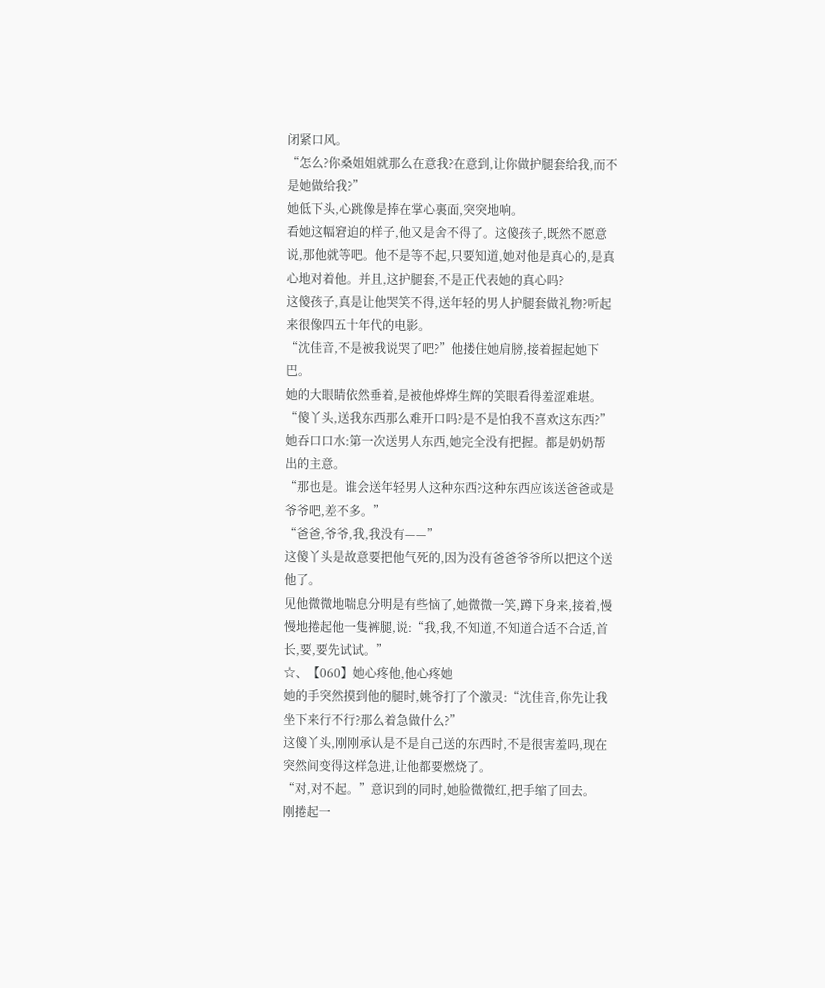闭紧口风。
“怎么?你桑姐姐就那么在意我?在意到,让你做护腿套给我,而不是她做给我?”
她低下头,心跳像是捧在掌心裏面,突突地响。
看她这幅窘迫的样子,他又是舍不得了。这傻孩子,既然不愿意说,那他就等吧。他不是等不起,只要知道,她对他是真心的,是真心地对着他。并且,这护腿套,不是正代表她的真心吗?
这傻孩子,真是让他哭笑不得,送年轻的男人护腿套做礼物?听起来很像四五十年代的电影。
“沈佳音,不是被我说哭了吧?”他搂住她肩膀,接着握起她下巴。
她的大眼睛依然垂着,是被他烨烨生辉的笑眼看得羞涩难堪。
“傻丫头,送我东西那么难开口吗?是不是怕我不喜欢这东西?”
她吞口口水:第一次送男人东西,她完全没有把握。都是奶奶帮出的主意。
“那也是。谁会送年轻男人这种东西?这种东西应该送爸爸或是爷爷吧,差不多。”
“爸爸,爷爷,我,我没有——”
这傻丫头是故意要把他气死的,因为没有爸爸爷爷所以把这个送他了。
见他微微地喘息分明是有些恼了,她微微一笑,蹲下身来,接着,慢慢地捲起他一隻裤腿,说:“我,我,不知道,不知道合适不合适,首长,要,要先试试。”
☆、【060】她心疼他,他心疼她
她的手突然摸到他的腿时,姚爷打了个激灵:“沈佳音,你先让我坐下来行不行?那么着急做什么?”
这傻丫头,刚刚承认是不是自己送的东西时,不是很害羞吗,现在突然间变得这样急进,让他都要燃烧了。
“对,对不起。”意识到的同时,她脸微微红,把手缩了回去。
刚捲起一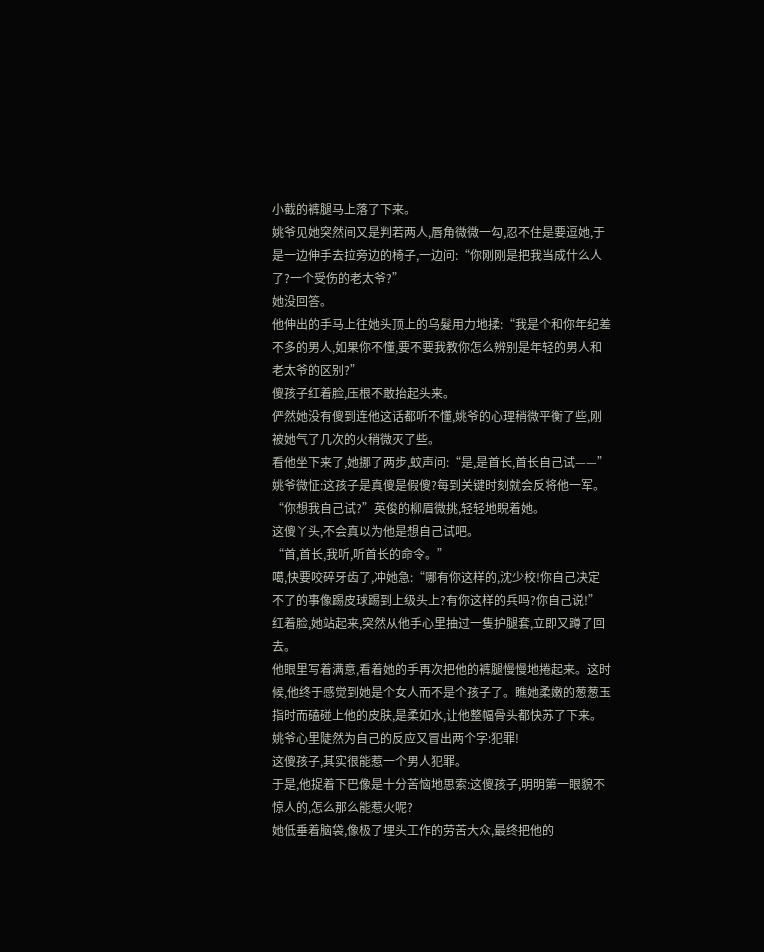小截的裤腿马上落了下来。
姚爷见她突然间又是判若两人,唇角微微一勾,忍不住是要逗她,于是一边伸手去拉旁边的椅子,一边问:“你刚刚是把我当成什么人了?一个受伤的老太爷?”
她没回答。
他伸出的手马上往她头顶上的乌髮用力地揉:“我是个和你年纪差不多的男人,如果你不懂,要不要我教你怎么辨别是年轻的男人和老太爷的区别?”
傻孩子红着脸,压根不敢抬起头来。
俨然她没有傻到连他这话都听不懂,姚爷的心理稍微平衡了些,刚被她气了几次的火稍微灭了些。
看他坐下来了,她挪了两步,蚊声问:“是,是首长,首长自己试——”
姚爷微怔:这孩子是真傻是假傻?每到关键时刻就会反将他一军。
“你想我自己试?”英俊的柳眉微挑,轻轻地睨着她。
这傻丫头,不会真以为他是想自己试吧。
“首,首长,我听,听首长的命令。”
噶,快要咬碎牙齿了,冲她急:“哪有你这样的,沈少校!你自己决定不了的事像踢皮球踢到上级头上?有你这样的兵吗?你自己说!”
红着脸,她站起来,突然从他手心里抽过一隻护腿套,立即又蹲了回去。
他眼里写着满意,看着她的手再次把他的裤腿慢慢地捲起来。这时候,他终于感觉到她是个女人而不是个孩子了。瞧她柔嫩的葱葱玉指时而磕碰上他的皮肤,是柔如水,让他整幅骨头都快苏了下来。
姚爷心里陡然为自己的反应又冒出两个字:犯罪!
这傻孩子,其实很能惹一个男人犯罪。
于是,他捉着下巴像是十分苦恼地思索:这傻孩子,明明第一眼貌不惊人的,怎么那么能惹火呢?
她低垂着脑袋,像极了埋头工作的劳苦大众,最终把他的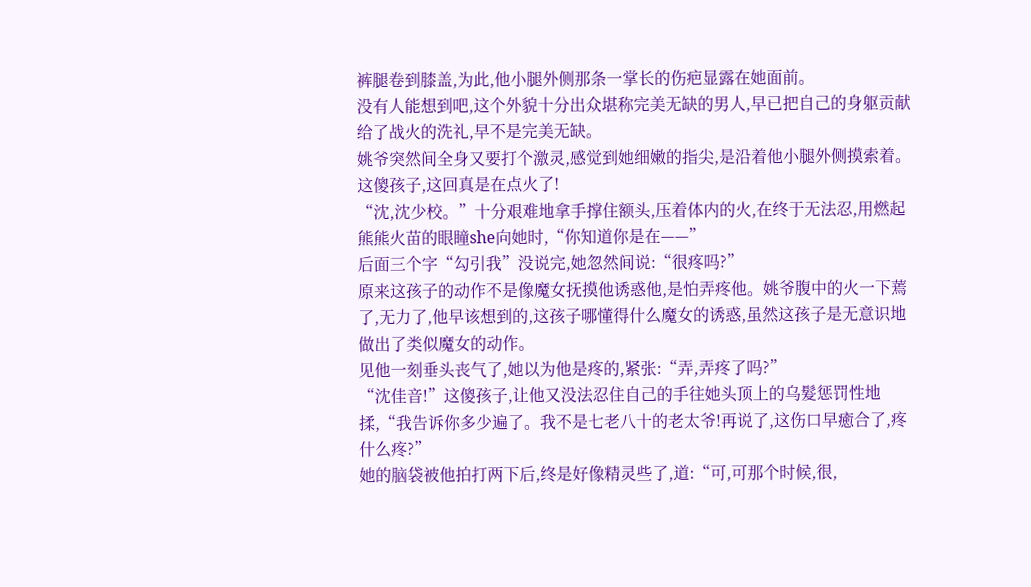裤腿卷到膝盖,为此,他小腿外侧那条一掌长的伤疤显露在她面前。
没有人能想到吧,这个外貌十分出众堪称完美无缺的男人,早已把自己的身躯贡献给了战火的洗礼,早不是完美无缺。
姚爷突然间全身又要打个激灵,感觉到她细嫩的指尖,是沿着他小腿外侧摸索着。
这傻孩子,这回真是在点火了!
“沈,沈少校。”十分艰难地拿手撑住额头,压着体内的火,在终于无法忍,用燃起熊熊火苗的眼瞳she向她时,“你知道你是在——”
后面三个字“勾引我”没说完,她忽然间说:“很疼吗?”
原来这孩子的动作不是像魔女抚摸他诱惑他,是怕弄疼他。姚爷腹中的火一下蔫了,无力了,他早该想到的,这孩子哪懂得什么魔女的诱惑,虽然这孩子是无意识地做出了类似魔女的动作。
见他一刻垂头丧气了,她以为他是疼的,紧张:“弄,弄疼了吗?”
“沈佳音!”这傻孩子,让他又没法忍住自己的手往她头顶上的乌髮惩罚性地揉,“我告诉你多少遍了。我不是七老八十的老太爷!再说了,这伤口早癒合了,疼什么疼?”
她的脑袋被他拍打两下后,终是好像精灵些了,道:“可,可那个时候,很,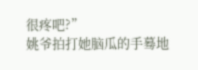很疼吧?”
姚爷拍打她脑瓜的手蓦地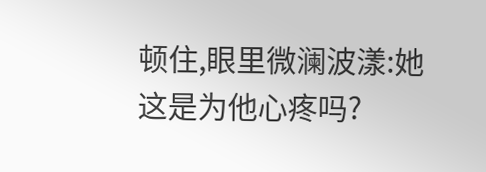顿住,眼里微澜波漾:她这是为他心疼吗?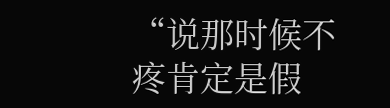“说那时候不疼肯定是假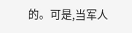的。可是,当军人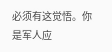必须有这觉悟。你是军人应